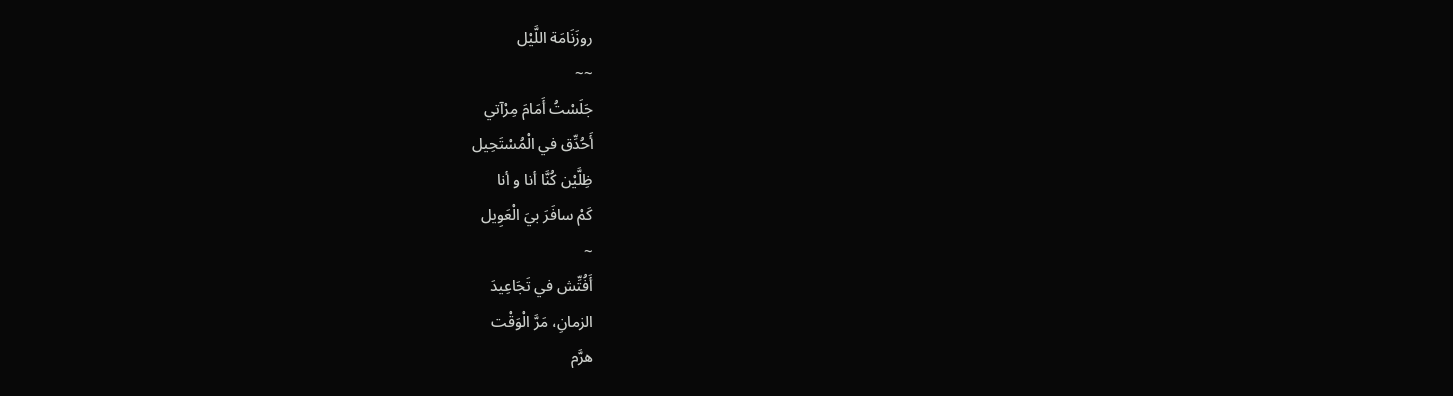روزَنَامَة اللَّيْل
~~
جَلَسْتُ أَمَامَ مِرْآتي
أَحُدِّق في الْمُسْتَحِيل
ظِلَّيْن كُنَّا أنا و أنا
كَمْ سافَرَ بيَ الْعَوِيل
~
أَفُتِّش في تَجَاعِيدَ
الزمانِ، مَرَّ الْوَقْت
هرَّم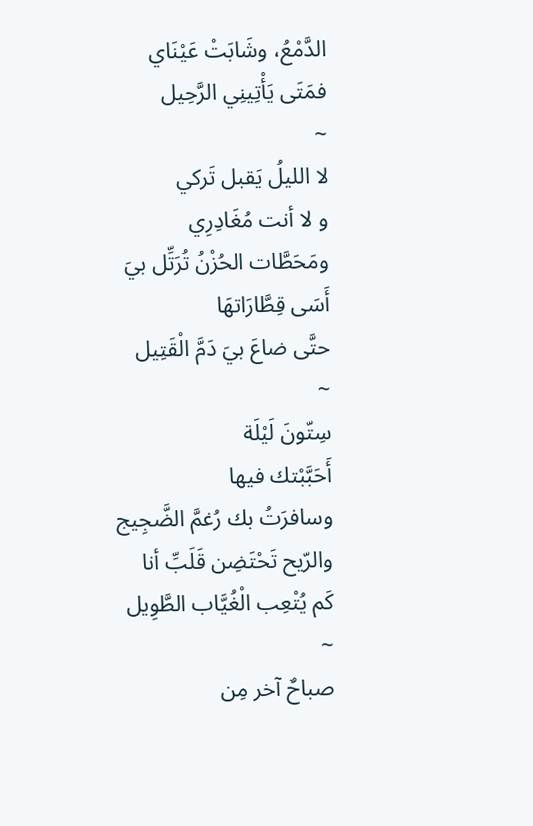الدَّمْعُ، وشَابَتْ عَيْنَاي
فمَتَى يَأْتِينِي الرَّحِيل
~
لا الليلُ يَقبل تَركي
و لا أنت مُغَادِرِي
ومَحَطَّات الحُزْنُ تُرَتِّل بيَ
أَسَى قِطَّارَاتهَا
حتَّى ضاعَ بيَ دَمَّ الْقَتِيل
~
سِتّونَ لَيْلَة
أَحَبَّبْتك فيها
وسافرَتُ بك رُغمَّ الضَّجِيج
والرّيح تَحْتَضِن قَلَبِّ أنا
كَم يُتْعِب الْغُيَّاب الطَّوِيل
~
صباحٌ آخر مِن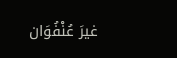غيرَ عُنْفُوَان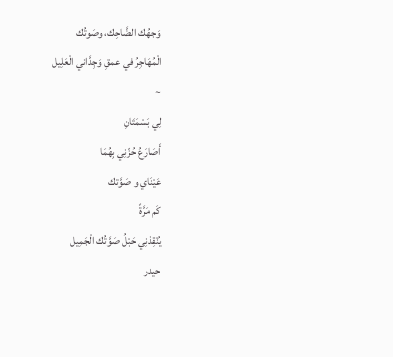وَجهُك الضَّاحِك، وصَوتُك
الْمُهَاجِرُ في عمقِ وَجِدَّاني الْعَلِيل
~
لِي بَسْمَتَانِ
أَصَارَعُ حُزّنِي بِهُمَا
عَيْنَاي و صَوَّتك
كَم مَرَّةً
يُنْقِذنِي حَبْلُ صَوَّتُك الْجَمِيل
حيدر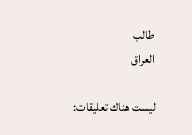طالب
العراق

ليست هناك تعليقات: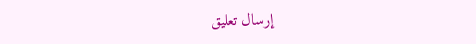إرسال تعليق